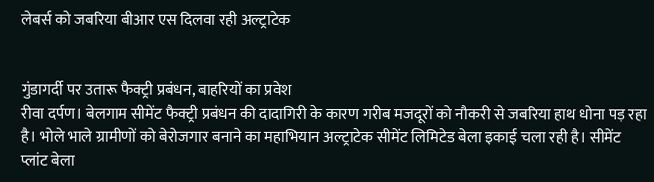लेबर्स को जबरिया बीआर एस दिलवा रही अल्ट्राटेक


गुंडागर्दी पर उतारू फैक्ट्री प्रबंधन, बाहरियों का प्रवेश
रीवा दर्पण। बेलगाम सीमेंट फैक्ट्री प्रबंधन की दादागिरी के कारण गरीब मजदूरों को नौकरी से जबरिया हाथ धोना पड़ रहा है। भोले भाले ग्रामीणों को बेरोजगार बनाने का महाभियान अल्ट्राटेक सीमेंट लिमिटेड बेला इकाई चला रही है। सीमेंट प्लांट बेला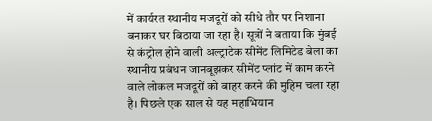में कार्यरत स्थानीय मजदूरों को सीधे तौर पर निशाना बनाकर घर बिठाया जा रहा है। सूत्रों ने बताया कि मुंबई से कंट्रोल होने वाली अल्ट्राटेक सीमेंट लिमिटेड बेला का स्थानीय प्रबंधन जानबूझकर सीमेंट प्लांट में काम करने वाले लोकल मजदूरों को बाहर करने की मुहिम चला रहा है। पिछले एक साल से यह महाभियान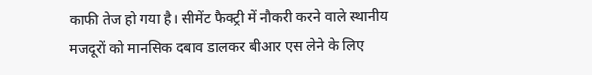काफी तेज हो गया है। सीमेंट फैक्ट्री में नौकरी करने वाले स्थानीय मजदूरों को मानसिक दबाव डालकर बीआर एस लेने के लिए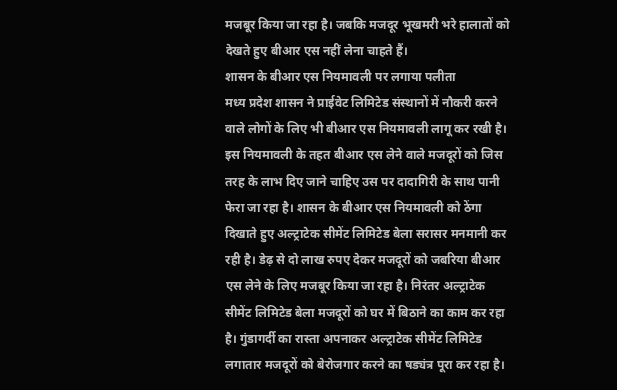मजबूर किया जा रहा है। जबकि मजदूर भूखमरी भरे हालातों को देखते हुए बीआर एस नहीं लेना चाहते हैं।
शासन के बीआर एस नियमावली पर लगाया पलीता
मध्य प्रदेश शासन ने प्राईवेट लिमिटेड संस्थानों में नौकरी करने वाले लोगों के लिए भी बीआर एस नियमावली लागू कर रखी है। इस नियमावली के तहत बीआर एस लेने वाले मजदूरों को जिस तरह के लाभ दिए जाने चाहिए उस पर दादागिरी के साथ पानी फेरा जा रहा है। शासन के बीआर एस नियमावली को ठेंगा दिखाते हुए अल्ट्राटेक सीमेंट लिमिटेड बेला सरासर मनमानी कर रही है। डेढ़ से दो लाख रुपए देकर मजदूरों को जबरिया बीआर एस लेने के लिए मजबूर किया जा रहा है। निरंतर अल्ट्राटेक सीमेंट लिमिटेड बेला मजदूरों को घर में बिठाने का काम कर रहा है। गुंडागर्दी का रास्ता अपनाकर अल्ट्राटेक सीमेंट लिमिटेड लगातार मजदूरों को बेरोजगार करने का षड्यंत्र पूरा कर रहा है।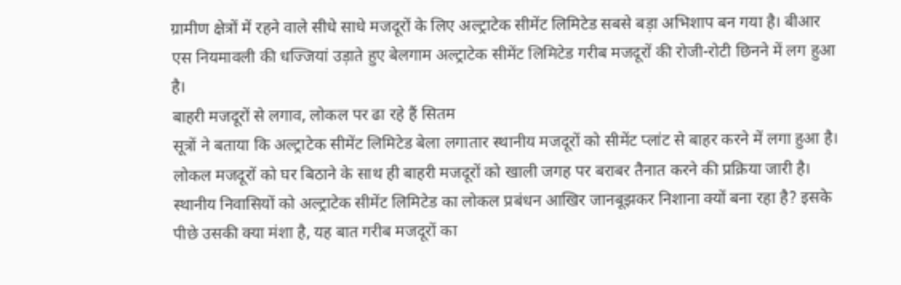ग्रामीण क्षेत्रों में रहने वाले सीधे साधे मजदूरों के लिए अल्ट्राटेक सीमेंट लिमिटेड सबसे बड़ा अभिशाप बन गया है। बीआर एस नियमावली की धज्जियां उड़ाते हुए बेलगाम अल्ट्राटेक सीमेंट लिमिटेड गरीब मजदूरों की रोजी-रोटी छिनने में लग हुआ है।
बाहरी मजदूरों से लगाव, लोकल पर ढा रहे हैं सितम
सूत्रों ने बताया कि अल्ट्राटेक सीमेंट लिमिटेड बेला लगातार स्थानीय मजदूरों को सीमेंट प्लांट से बाहर करने में लगा हुआ है। लोकल मजदूरों को घर बिठाने के साथ ही बाहरी मजदूरों को खाली जगह पर बराबर तैनात करने की प्रक्रिया जारी है। स्थानीय निवासियों को अल्ट्राटेक सीमेंट लिमिटेड का लोकल प्रबंधन आखिर जानबूझकर निशाना क्यों बना रहा है? इसके पीछे उसकी क्या मंशा है, यह बात गरीब मजदूरों का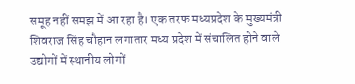समूह नहीं समझ में आ रहा है। एक तरफ मध्यप्रदेश के मुख्यमंत्री शिवराज सिंह चौहान लगातार मध्य प्रदेश में संचालित होने वाले उद्योगों में स्थानीय लोगों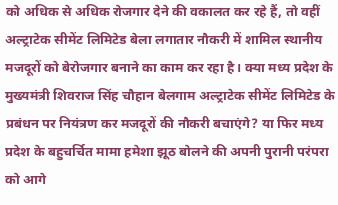को अधिक से अधिक रोजगार देने की वकालत कर रहे हैं, तो वहीं अल्ट्राटेक सीमेंट लिमिटेड बेला लगातार नौकरी में शामिल स्थानीय मजदूरों को बेरोजगार बनाने का काम कर रहा है। क्या मध्य प्रदेश के मुख्यमंत्री शिवराज सिंह चौहान बेलगाम अल्ट्राटेक सीमेंट लिमिटेड के प्रबंधन पर नियंत्रण कर मजदूरों की नौकरी बचाएंगे? या फिर मध्य प्रदेश के बहुचर्चित मामा हमेशा झूठ बोलने की अपनी पुरानी परंपरा को आगे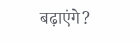बढ़ाएंगे?